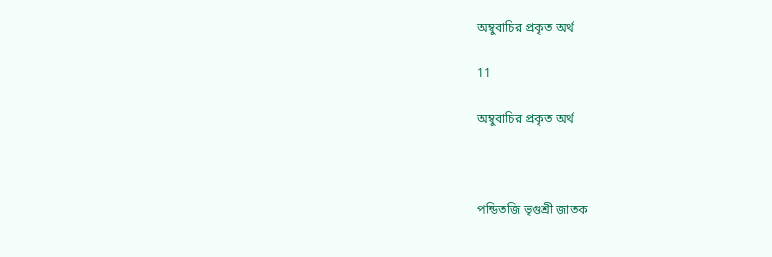অম্বুবাচির প্রকৃত অর্থ

11

অম্বুবাচির প্রকৃত অর্থ



পন্ডিতজি ভৃগুশ্রী জাতক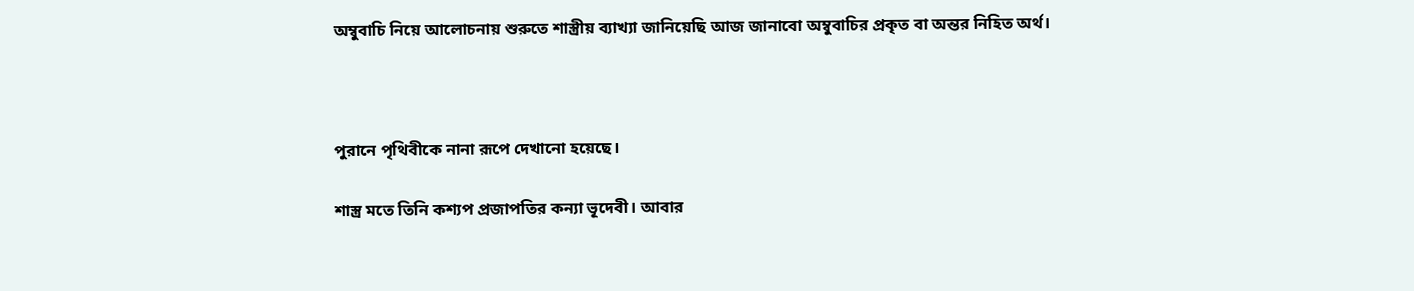অম্বুবাচি নিয়ে আলোচনায় শুরুতে শাস্ত্রীয় ব্যাখ্যা জানিয়েছি আজ জানাবো অম্বুবাচির প্রকৃত বা অন্তর নিহিত অর্থ।



পুরানে পৃথিবীকে নানা রূপে দেখানো হয়েছে।

শাস্ত্র মতে তিনি কশ্যপ প্রজাপতির কন্যা ভূদেবী। আবার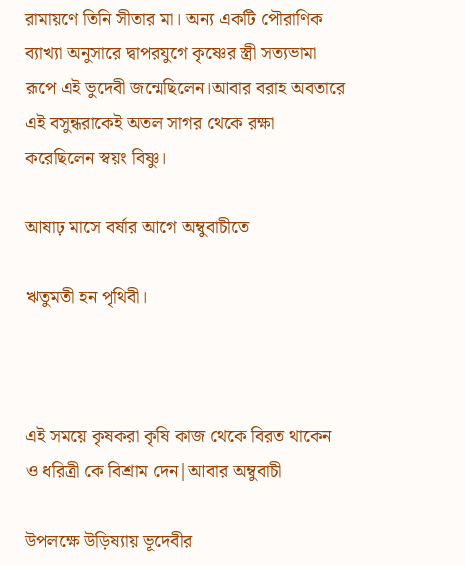রামায়ণে তিনি সীতার মা। অন্য একটি পৌরাণিক ব্যাখ্যা অনুসারে দ্বাপরযুগে কৃষ্ণের স্ত্রী সত্যভামা রূপে এই ভুদেবী জন্মেছিলেন।আবার বরাহ অবতারে এই বসুন্ধরাকেই অতল সাগর থেকে রক্ষা করেছিলেন স্বয়ং বিষ্ণু।

আষাঢ় মাসে বর্ষার আগে অম্বুবাচীতে

ঋতুমতী হন পৃথিবী।



এই সময়ে কৃষকরা কৃষি কাজ থেকে বিরত থাকেন ও ধরিত্রী কে বিশ্রাম দেন|আবার অম্বুবাচী

উপলক্ষে উড়িষ্যায় ভূদেবীর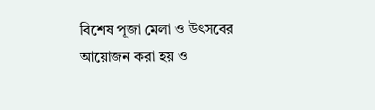বিশেষ পূজা মেলা ও উৎসবের আয়োজন করা হয় ও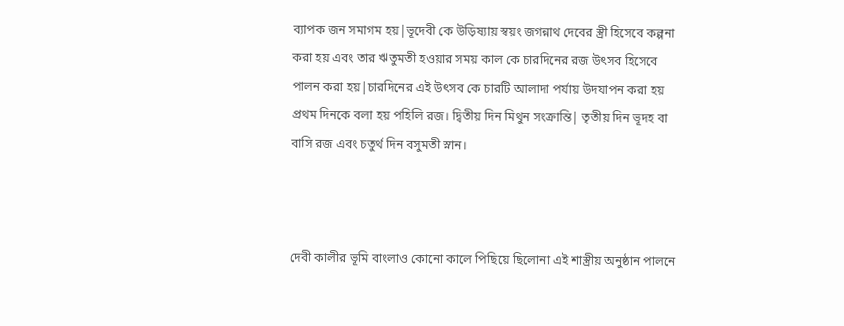ব্যাপক জন সমাগম হয়|ভূদেবী কে উড়িষ্যায় স্বয়ং জগন্নাথ দেবের স্ত্রী হিসেবে কল্পনা করা হয় এবং তার ঋতুমতী হওয়ার সময় কাল কে চারদিনের রজ উৎসব হিসেবে পালন করা হয়|চারদিনের এই উৎসব কে চারটি আলাদা পর্যায় উদযাপন করা হয় প্রথম দিনকে বলা হয় পহিলি রজ। দ্বিতীয় দিন মিথুন সংক্রান্তি| তৃতীয় দিন ভূদহ বা বাসি রজ এবং চতুর্থ দিন বসুমতী স্নান।



দেবী কালীর ভূমি বাংলাও কোনো কালে পিছিয়ে ছিলোনা এই শাস্ত্রীয় অনুষ্ঠান পালনে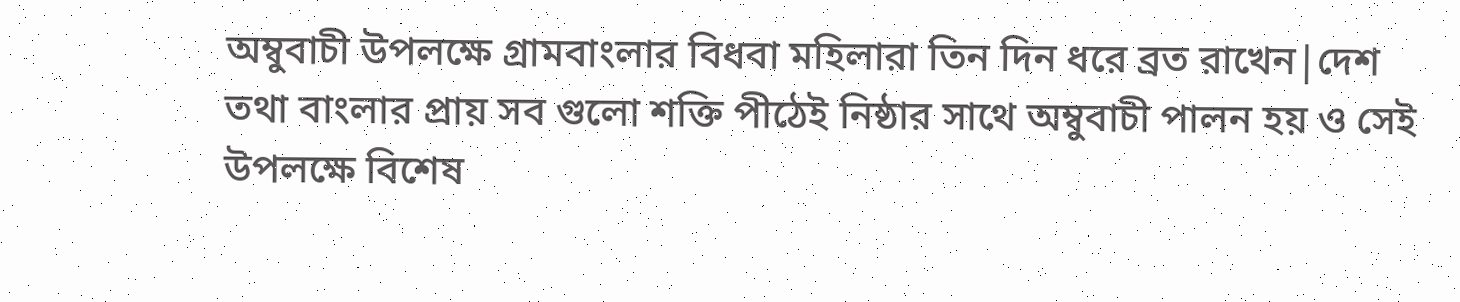অম্বুবাচী উপলক্ষে গ্রামবাংলার বিধবা মহিলারা তিন দিন ধরে ব্রত রাখেন|দেশ তথা বাংলার প্রায় সব গুলো শক্তি পীঠেই নিষ্ঠার সাথে অম্বুবাচী পালন হয় ও সেই উপলক্ষে বিশেষ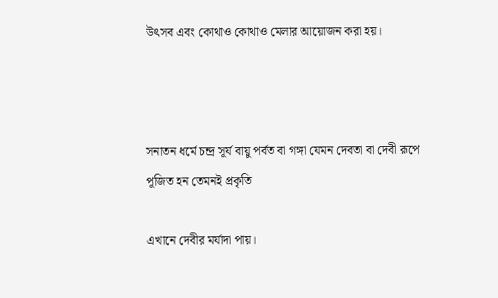উৎসব এবং কোথাও কোথাও মেলার আয়োজন করা হয়।



সনাতন ধর্মে চন্দ্র সূর্য বায়ু পর্বত বা গঙ্গা যেমন দেবতা বা দেবী রূপে পূজিত হন তেমনই প্রকৃতি

এখানে দেবীর মর্যাদা পায়।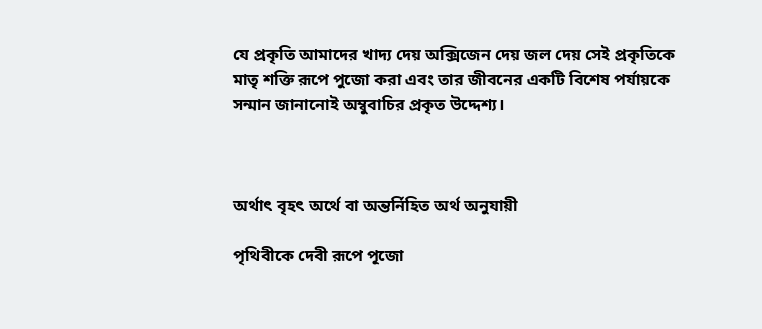যে প্রকৃতি আমাদের খাদ্য দেয় অক্সিজেন দেয় জল দেয় সেই প্রকৃতিকে মাতৃ শক্তি রূপে পুজো করা এবং তার জীবনের একটি বিশেষ পর্যায়কে সন্মান জানানোই অম্বুবাচির প্রকৃত উদ্দেশ্য।



অর্থাৎ বৃহৎ অর্থে বা অন্তর্নিহিত অর্থ অনুযায়ী

পৃথিবীকে দেবী রূপে পূজো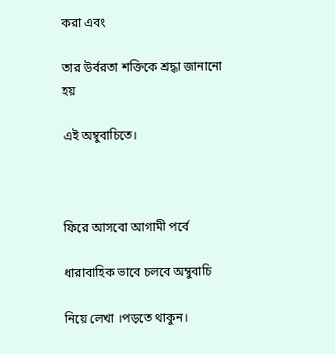করা এবং

তার উর্বরতা শক্তিকে শ্রদ্ধা জানানো হয়

এই অম্বুবাচিতে।



ফিরে আসবো আগামী পর্বে

ধারাবাহিক ভাবে চলবে অম্বুবাচি

নিয়ে লেখা ।পড়তে থাকুন।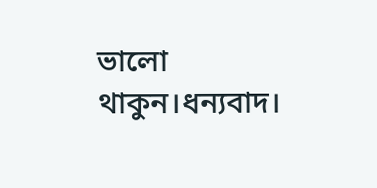ভালো থাকুন।ধন্যবাদ।